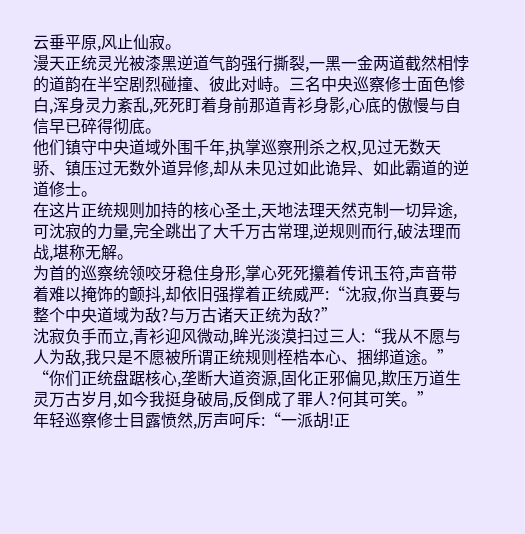云垂平原,风止仙寂。
漫天正统灵光被漆黑逆道气韵强行撕裂,一黑一金两道截然相悖的道韵在半空剧烈碰撞、彼此对峙。三名中央巡察修士面色惨白,浑身灵力紊乱,死死盯着身前那道青衫身影,心底的傲慢与自信早已碎得彻底。
他们镇守中央道域外围千年,执掌巡察刑杀之权,见过无数天骄、镇压过无数外道异修,却从未见过如此诡异、如此霸道的逆道修士。
在这片正统规则加持的核心圣土,天地法理天然克制一切异途,可沈寂的力量,完全跳出了大千万古常理,逆规则而行,破法理而战,堪称无解。
为首的巡察统领咬牙稳住身形,掌心死死攥着传讯玉符,声音带着难以掩饰的颤抖,却依旧强撑着正统威严:“沈寂,你当真要与整个中央道域为敌?与万古诸天正统为敌?”
沈寂负手而立,青衫迎风微动,眸光淡漠扫过三人:“我从不愿与人为敌,我只是不愿被所谓正统规则桎梏本心、捆绑道途。”
“你们正统盘踞核心,垄断大道资源,固化正邪偏见,欺压万道生灵万古岁月,如今我挺身破局,反倒成了罪人?何其可笑。”
年轻巡察修士目露愤然,厉声呵斥:“一派胡!正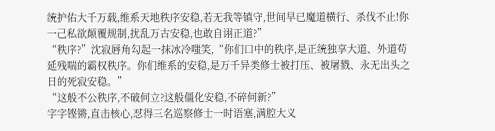统护佑大千万载,维系天地秩序安稳,若无我等镇守,世间早已魔道横行、杀伐不止!你一己私欲颠覆规制,扰乱万古安稳,也敢自诩正道?”
“秩序?”沈寂唇角勾起一抹冰冷嗤笑,“你们口中的秩序,是正统独享大道、外道苟延残喘的霸权秩序。你们维系的安稳,是万千异类修士被打压、被屠戮、永无出头之日的死寂安稳。”
“这般不公秩序,不破何立?这般僵化安稳,不碎何新?”
字字铿锵,直击核心,怼得三名巡察修士一时语塞,满腔大义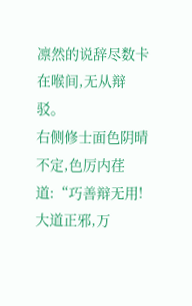凛然的说辞尽数卡在喉间,无从辩驳。
右侧修士面色阴晴不定,色厉内荏道:“巧善辩无用!大道正邪,万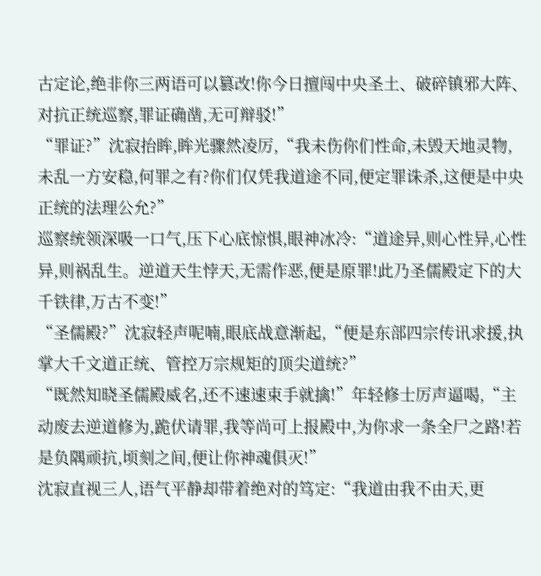古定论,绝非你三两语可以篡改!你今日擅闯中央圣土、破碎镇邪大阵、对抗正统巡察,罪证确凿,无可辩驳!”
“罪证?”沈寂抬眸,眸光骤然凌厉,“我未伤你们性命,未毁天地灵物,未乱一方安稳,何罪之有?你们仅凭我道途不同,便定罪诛杀,这便是中央正统的法理公允?”
巡察统领深吸一口气,压下心底惊惧,眼神冰冷:“道途异,则心性异,心性异,则祸乱生。逆道天生悖天,无需作恶,便是原罪!此乃圣儒殿定下的大千铁律,万古不变!”
“圣儒殿?”沈寂轻声呢喃,眼底战意渐起,“便是东部四宗传讯求援,执掌大千文道正统、管控万宗规矩的顶尖道统?”
“既然知晓圣儒殿威名,还不速速束手就擒!”年轻修士厉声逼喝,“主动废去逆道修为,跪伏请罪,我等尚可上报殿中,为你求一条全尸之路!若是负隅顽抗,顷刻之间,便让你神魂俱灭!”
沈寂直视三人,语气平静却带着绝对的笃定:“我道由我不由天,更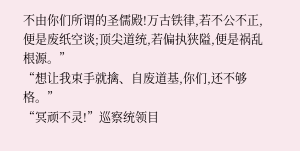不由你们所谓的圣儒殿!万古铁律,若不公不正,便是废纸空谈;顶尖道统,若偏执狭隘,便是祸乱根源。”
“想让我束手就擒、自废道基,你们,还不够格。”
“冥顽不灵!”巡察统领目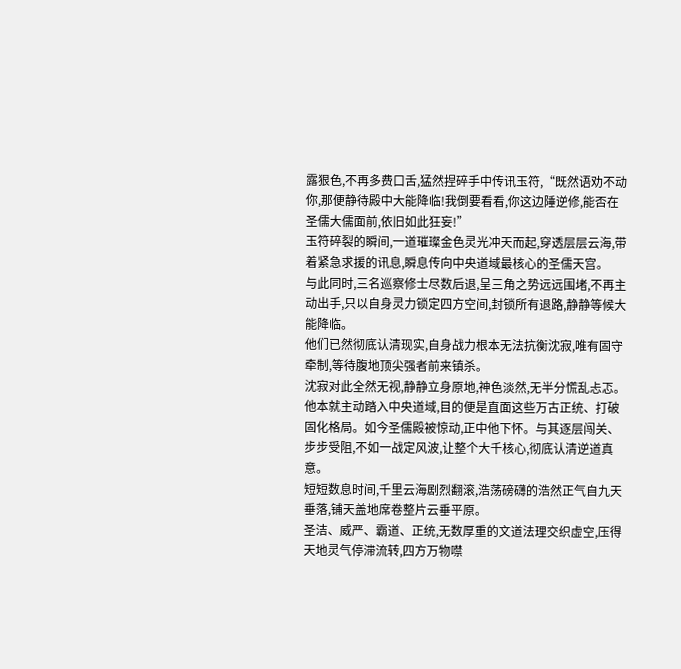露狠色,不再多费口舌,猛然捏碎手中传讯玉符,“既然语劝不动你,那便静待殿中大能降临!我倒要看看,你这边陲逆修,能否在圣儒大儒面前,依旧如此狂妄!”
玉符碎裂的瞬间,一道璀璨金色灵光冲天而起,穿透层层云海,带着紧急求援的讯息,瞬息传向中央道域最核心的圣儒天宫。
与此同时,三名巡察修士尽数后退,呈三角之势远远围堵,不再主动出手,只以自身灵力锁定四方空间,封锁所有退路,静静等候大能降临。
他们已然彻底认清现实,自身战力根本无法抗衡沈寂,唯有固守牵制,等待腹地顶尖强者前来镇杀。
沈寂对此全然无视,静静立身原地,神色淡然,无半分慌乱忐忑。
他本就主动踏入中央道域,目的便是直面这些万古正统、打破固化格局。如今圣儒殿被惊动,正中他下怀。与其逐层闯关、步步受阻,不如一战定风波,让整个大千核心,彻底认清逆道真意。
短短数息时间,千里云海剧烈翻滚,浩荡磅礴的浩然正气自九天垂落,铺天盖地席卷整片云垂平原。
圣洁、威严、霸道、正统,无数厚重的文道法理交织虚空,压得天地灵气停滞流转,四方万物噤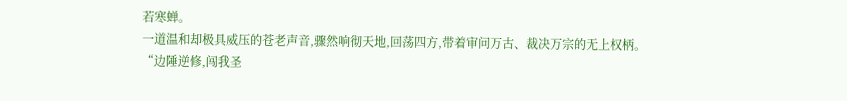若寒蝉。
一道温和却极具威压的苍老声音,骤然响彻天地,回荡四方,带着审问万古、裁决万宗的无上权柄。
“边陲逆修,闯我圣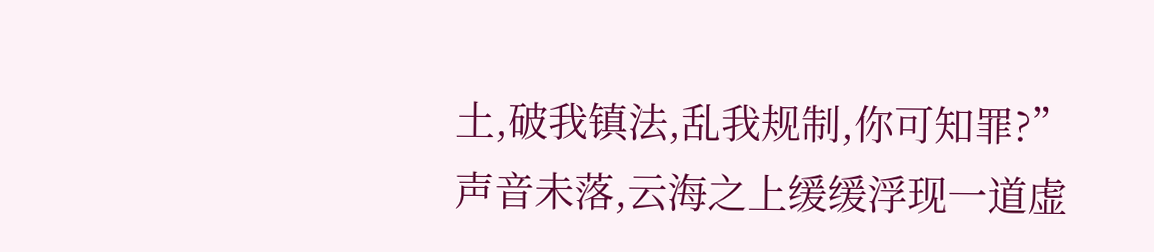土,破我镇法,乱我规制,你可知罪?”
声音未落,云海之上缓缓浮现一道虚